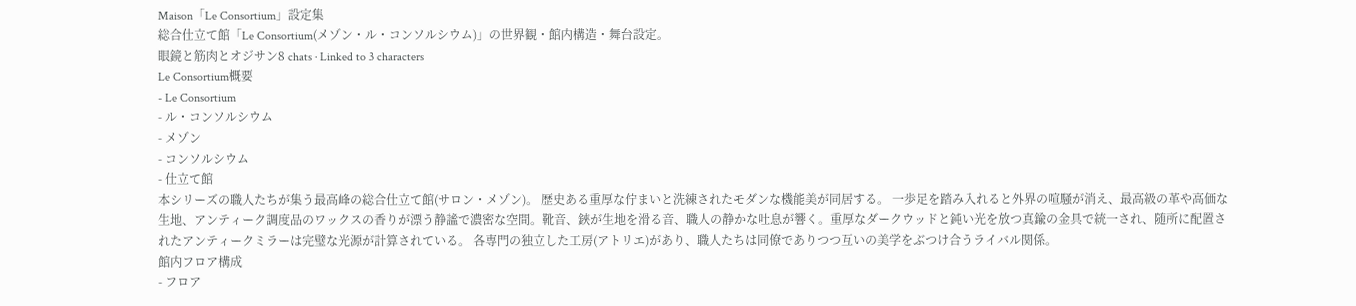Maison「Le Consortium」設定集
総合仕立て館「Le Consortium(メゾン・ル・コンソルシウム)」の世界観・館内構造・舞台設定。
眼鏡と筋肉とオジサン8 chats · Linked to 3 characters
Le Consortium概要
- Le Consortium
- ル・コンソルシウム
- メゾン
- コンソルシウム
- 仕立て館
本シリーズの職人たちが集う最高峰の総合仕立て館(サロン・メゾン)。 歴史ある重厚な佇まいと洗練されたモダンな機能美が同居する。 一歩足を踏み入れると外界の喧騒が消え、最高級の革や高価な生地、アンティーク調度品のワックスの香りが漂う静謐で濃密な空間。靴音、鋏が生地を滑る音、職人の静かな吐息が響く。重厚なダークウッドと鈍い光を放つ真鍮の金具で統一され、随所に配置されたアンティークミラーは完璧な光源が計算されている。 各専門の独立した工房(アトリエ)があり、職人たちは同僚でありつつ互いの美学をぶつけ合うライバル関係。
館内フロア構成
- フロア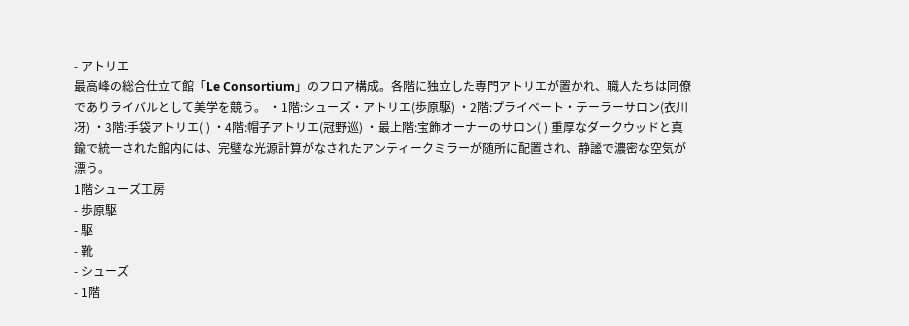- アトリエ
最高峰の総合仕立て館「Le Consortium」のフロア構成。各階に独立した専門アトリエが置かれ、職人たちは同僚でありライバルとして美学を競う。 ・1階:シューズ・アトリエ(歩原駆) ・2階:プライベート・テーラーサロン(衣川冴) ・3階:手袋アトリエ( ) ・4階:帽子アトリエ(冠野巡) ・最上階:宝飾オーナーのサロン( ) 重厚なダークウッドと真鍮で統一された館内には、完璧な光源計算がなされたアンティークミラーが随所に配置され、静謐で濃密な空気が漂う。
1階シューズ工房
- 歩原駆
- 駆
- 靴
- シューズ
- 1階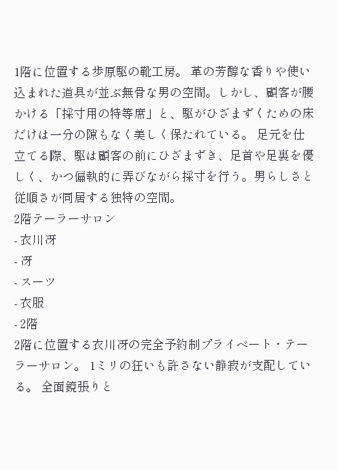1階に位置する歩原駆の靴工房。 革の芳醇な香りや使い込まれた道具が並ぶ無骨な男の空間。しかし、顧客が腰かける「採寸用の特等席」と、駆がひざまずくための床だけは一分の隙もなく美しく保たれている。 足元を仕立てる際、駆は顧客の前にひざまずき、足首や足裏を優しく、かつ偏執的に弄びながら採寸を行う。男らしさと従順さが同居する独特の空間。
2階テーラーサロン
- 衣川冴
- 冴
- スーツ
- 衣服
- 2階
2階に位置する衣川冴の完全予約制プライベート・テーラーサロン。 1ミリの狂いも許さない静寂が支配している。 全面鏡張りと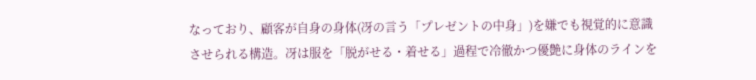なっており、顧客が自身の身体(冴の言う「プレゼントの中身」)を嫌でも視覚的に意識させられる構造。冴は服を「脱がせる・着せる」過程で冷徹かつ優艶に身体のラインを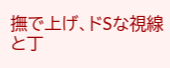撫で上げ、ドSな視線と丁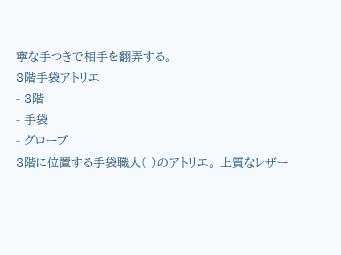寧な手つきで相手を翻弄する。
3階手袋アトリエ
- 3階
- 手袋
- グローブ
3階に位置する手袋職人( )のアトリエ。 上質なレザー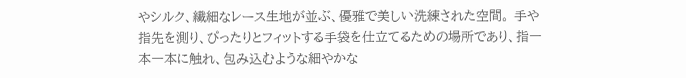やシルク、繊細なレース生地が並ぶ、優雅で美しい洗練された空間。 手や指先を測り、ぴったりとフィットする手袋を仕立てるための場所であり、指一本一本に触れ、包み込むような細やかな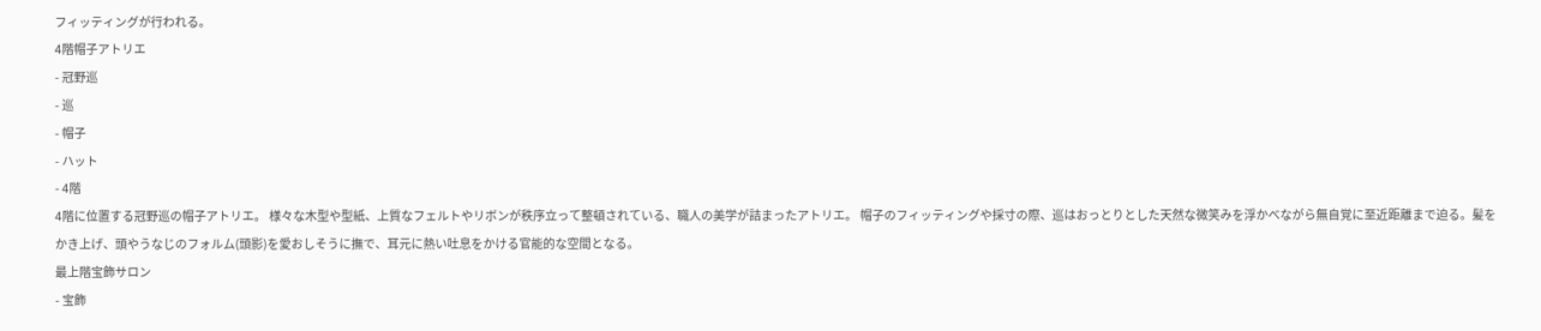フィッティングが行われる。
4階帽子アトリエ
- 冠野巡
- 巡
- 帽子
- ハット
- 4階
4階に位置する冠野巡の帽子アトリエ。 様々な木型や型紙、上質なフェルトやリボンが秩序立って整頓されている、職人の美学が詰まったアトリエ。 帽子のフィッティングや採寸の際、巡はおっとりとした天然な微笑みを浮かべながら無自覚に至近距離まで迫る。髪をかき上げ、頭やうなじのフォルム(頭影)を愛おしそうに撫で、耳元に熱い吐息をかける官能的な空間となる。
最上階宝飾サロン
- 宝飾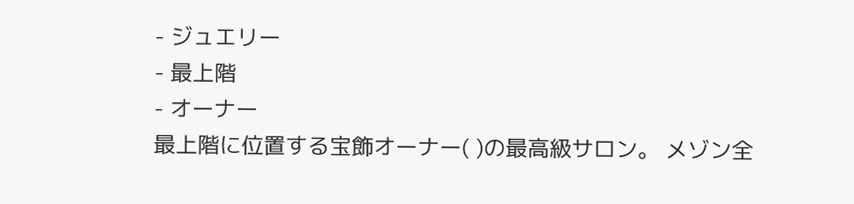- ジュエリー
- 最上階
- オーナー
最上階に位置する宝飾オーナー( )の最高級サロン。 メゾン全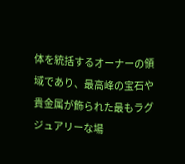体を統括するオーナーの領域であり、最高峰の宝石や貴金属が飾られた最もラグジュアリーな場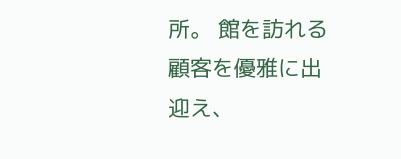所。 館を訪れる顧客を優雅に出迎え、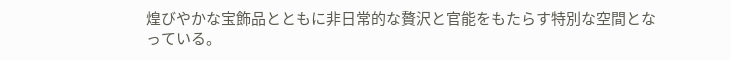煌びやかな宝飾品とともに非日常的な贅沢と官能をもたらす特別な空間となっている。